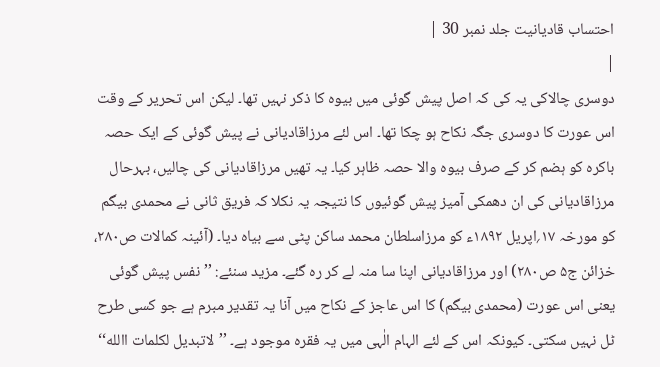احتساب قادیانیت جلد نمبر 30 |
|
دوسری چالاکی یہ کی کہ اصل پیش گوئی میں بیوہ کا ذکر نہیں تھا۔ لیکن اس تحریر کے وقت اس عورت کا دوسری جگہ نکاح ہو چکا تھا۔ اس لئے مرزاقادیانی نے پیش گوئی کے ایک حصہ باکرہ کو ہضم کر کے صرف بیوہ والا حصہ ظاہر کیا۔ یہ تھیں مرزاقادیانی کی چالیں، بہرحال مرزاقادیانی کی ان دھمکی آمیز پیش گوئیوں کا نتیجہ یہ نکلا کہ فریق ثانی نے محمدی بیگم کو مورخہ ۱۷؍اپریل ۱۸۹۲ء کو مرزاسلطان محمد ساکن پٹی سے بیاہ دیا۔ (آئینہ کمالات ص۲۸۰، خزائن ج۵ ص۲۸۰) اور مرزاقادیانی اپنا سا منہ لے کر رہ گئے۔ مزید سنئے: ’’نفس پیش گوئی یعنی اس عورت (محمدی بیگم) کا اس عاجز کے نکاح میں آنا یہ تقدیر مبرم ہے جو کسی طرح ٹل نہیں سکتی۔ کیونکہ اس کے لئے الہام الٰہی میں یہ فقرہ موجود ہے۔ ’’لاتبدیل لکلمات االله‘‘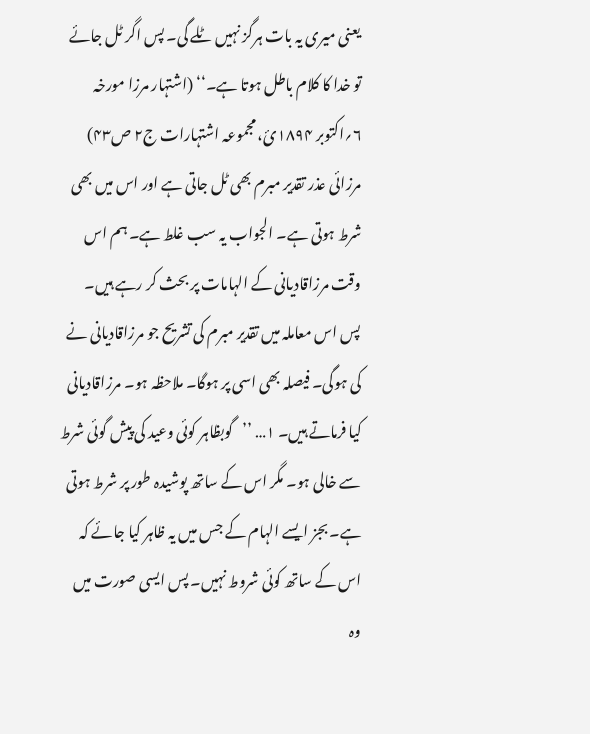یعنی میری یہ بات ہرگز نہیں ٹلے گی۔ پس اگر ٹل جائے تو خدا کا کلام باطل ہوتا ہے۔‘‘ (اشتہار مرزا مورخہ ۶؍اکتوبر ۱۸۹۴ئ، مجموعہ اشتہارات ج۲ ص۴۳) مرزائی عذر تقدیر مبرم بھی ٹل جاتی ہے اور اس میں بھی شرط ہوتی ہے۔ الجواب یہ سب غلط ہے۔ ہم اس وقت مرزاقادیانی کے الہامات پر بحث کر رہے ہیں۔ پس اس معاملہ میں تقدیر مبرم کی تشریح جو مرزاقادیانی نے کی ہوگی۔ فیصلہ بھی اسی پر ہوگا۔ ملاحظہ ہو۔ مرزاقادیانی کیا فرماتے ہیں۔ ۱… ’’گوبظاہر کوئی وعید کی پیش گوئی شرط سے خالی ہو۔ مگر اس کے ساتھ پوشیدہ طور پر شرط ہوتی ہے۔ بجز ایسے الہام کے جس میں یہ ظاہر کیا جائے کہ اس کے ساتھ کوئی شروط نہیں۔ پس ایسی صورت میں وہ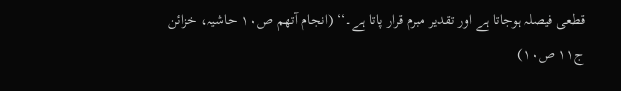قطعی فیصلہ ہوجاتا ہے اور تقدیر مبرم قرار پاتا ہے۔‘‘ (انجام آتھم ص۱۰ حاشیہ، خزائن ج۱۱ ص۱۰)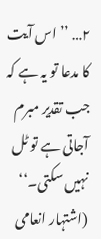۲… ’’اس آیت کا مدعا تو یہ ہے کہ جب تقدیر مبرم آجاتی ہے تو ٹل نہیں سکتی۔‘‘ (اشتہار انعامی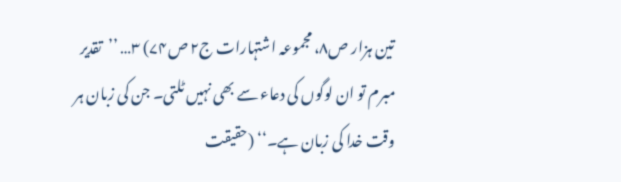تین ہزار ص۸، مجموعہ اشتہارات ج۲ ص۷۴) ۳… ’’تقدیر مبرم تو ان لوگوں کی دعاء سے بھی نہیں ٹلتی۔ جن کی زبان ہر وقت خدا کی زبان ہے۔‘‘ (حقیقت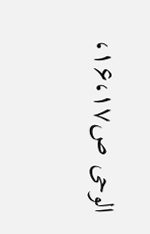الوحی ص۱۶،۱۷،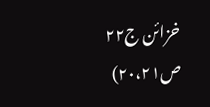خزائن ج۲۲ ص۲۰،۲۱)